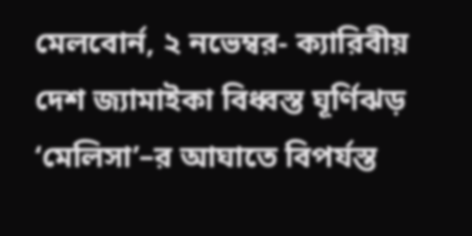মেলবোর্ন, ২ নভেম্বর- ক্যারিবীয় দেশ জ্যামাইকা বিধ্বস্ত ঘূর্ণিঝড় ‘মেলিসা’–র আঘাতে বিপর্যস্ত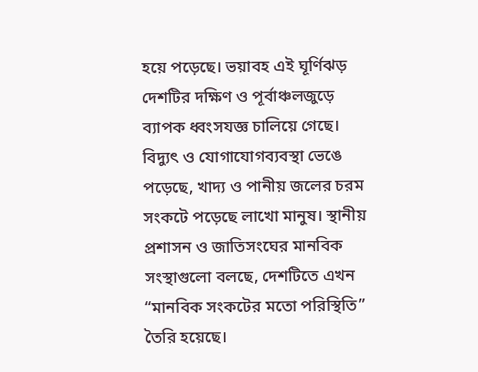হয়ে পড়েছে। ভয়াবহ এই ঘূর্ণিঝড় দেশটির দক্ষিণ ও পূর্বাঞ্চলজুড়ে ব্যাপক ধ্বংসযজ্ঞ চালিয়ে গেছে। বিদ্যুৎ ও যোগাযোগব্যবস্থা ভেঙে পড়েছে, খাদ্য ও পানীয় জলের চরম সংকটে পড়েছে লাখো মানুষ। স্থানীয় প্রশাসন ও জাতিসংঘের মানবিক সংস্থাগুলো বলছে, দেশটিতে এখন “মানবিক সংকটের মতো পরিস্থিতি” তৈরি হয়েছে।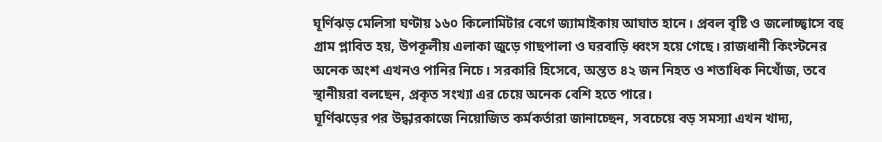ঘূর্ণিঝড় মেলিসা ঘণ্টায় ১৬০ কিলোমিটার বেগে জ্যামাইকায় আঘাত হানে। প্রবল বৃষ্টি ও জলোচ্ছ্বাসে বহু গ্রাম প্লাবিত হয়, উপকূলীয় এলাকা জুড়ে গাছপালা ও ঘরবাড়ি ধ্বংস হয়ে গেছে। রাজধানী কিংস্টনের অনেক অংশ এখনও পানির নিচে। সরকারি হিসেবে, অন্তত ৪২ জন নিহত ও শতাধিক নিখোঁজ, তবে স্থানীয়রা বলছেন, প্রকৃত সংখ্যা এর চেয়ে অনেক বেশি হতে পারে।
ঘূর্ণিঝড়ের পর উদ্ধারকাজে নিয়োজিত কর্মকর্তারা জানাচ্ছেন, সবচেয়ে বড় সমস্যা এখন খাদ্য,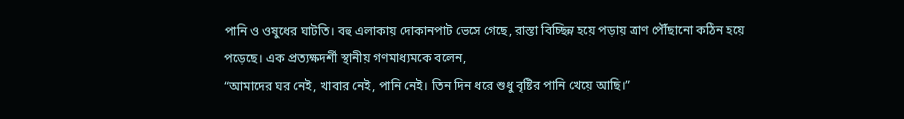পানি ও ওষুধের ঘাটতি। বহু এলাকায় দোকানপাট ভেসে গেছে, রাস্তা বিচ্ছিন্ন হয়ে পড়ায় ত্রাণ পৌঁছানো কঠিন হয়ে পড়েছে। এক প্রত্যক্ষদর্শী স্থানীয় গণমাধ্যমকে বলেন,
“আমাদের ঘর নেই, খাবার নেই, পানি নেই। তিন দিন ধরে শুধু বৃষ্টির পানি খেয়ে আছি।”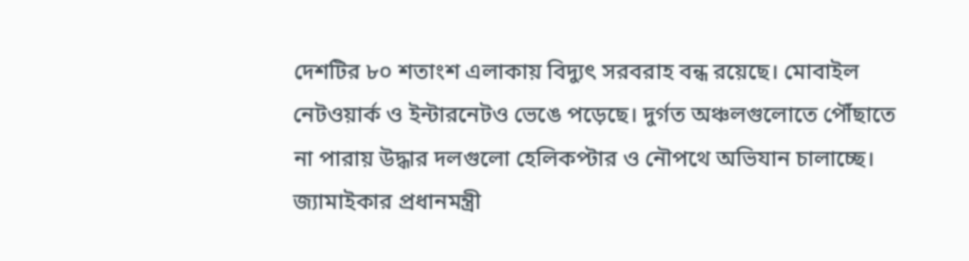দেশটির ৮০ শতাংশ এলাকায় বিদ্যুৎ সরবরাহ বন্ধ রয়েছে। মোবাইল নেটওয়ার্ক ও ইন্টারনেটও ভেঙে পড়েছে। দুর্গত অঞ্চলগুলোতে পৌঁছাতে না পারায় উদ্ধার দলগুলো হেলিকপ্টার ও নৌপথে অভিযান চালাচ্ছে।
জ্যামাইকার প্রধানমন্ত্রী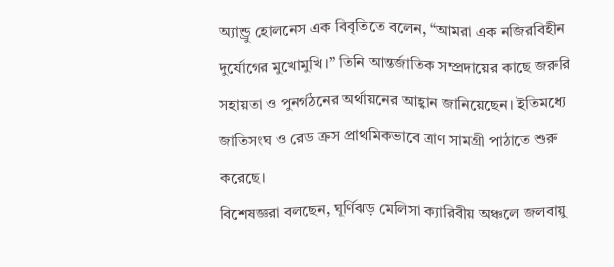অ্যান্ড্রু হোলনেস এক বিবৃতিতে বলেন, “আমরা এক নজিরবিহীন দুর্যোগের মুখোমুখি।” তিনি আন্তর্জাতিক সম্প্রদায়ের কাছে জরুরি সহায়তা ও পুনর্গঠনের অর্থায়নের আহ্বান জানিয়েছেন। ইতিমধ্যে জাতিসংঘ ও রেড ক্রস প্রাথমিকভাবে ত্রাণ সামগ্রী পাঠাতে শুরু করেছে।
বিশেষজ্ঞরা বলছেন, ঘূর্ণিঝড় মেলিসা ক্যারিবীয় অঞ্চলে জলবায়ু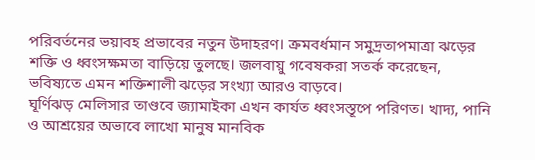পরিবর্তনের ভয়াবহ প্রভাবের নতুন উদাহরণ। ক্রমবর্ধমান সমুদ্রতাপমাত্রা ঝড়ের শক্তি ও ধ্বংসক্ষমতা বাড়িয়ে তুলছে। জলবায়ু গবেষকরা সতর্ক করেছেন, ভবিষ্যতে এমন শক্তিশালী ঝড়ের সংখ্যা আরও বাড়বে।
ঘূর্ণিঝড় মেলিসার তাণ্ডবে জ্যামাইকা এখন কার্যত ধ্বংসস্তূপে পরিণত। খাদ্য, পানি ও আশ্রয়ের অভাবে লাখো মানুষ মানবিক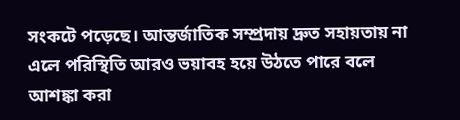সংকটে পড়েছে। আন্তর্জাতিক সম্প্রদায় দ্রুত সহায়তায় না এলে পরিস্থিতি আরও ভয়াবহ হয়ে উঠতে পারে বলে আশঙ্কা করা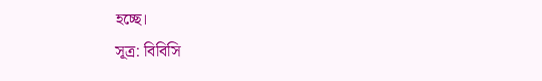হচ্ছে।
সূত্র: বিবিসি